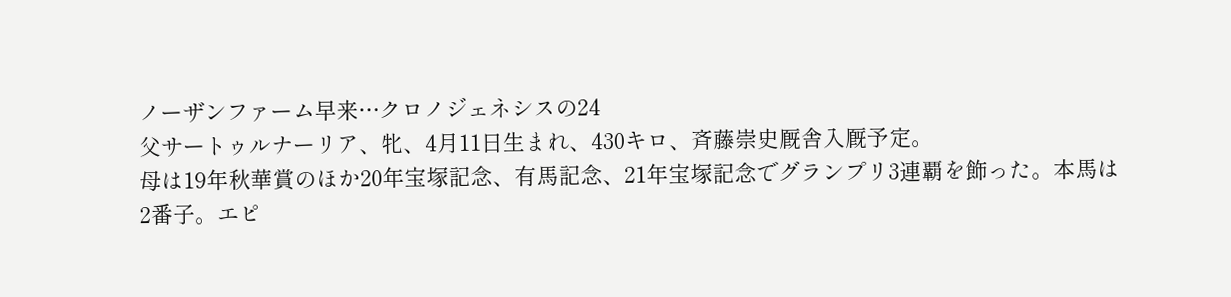ノーザンファーム早来…クロノジェネシスの24
父サートゥルナーリア、牝、4月11日生まれ、430キロ、斉藤崇史厩舎入厩予定。
母は19年秋華賞のほか20年宝塚記念、有馬記念、21年宝塚記念でグランプリ3連覇を飾った。本馬は2番子。エピ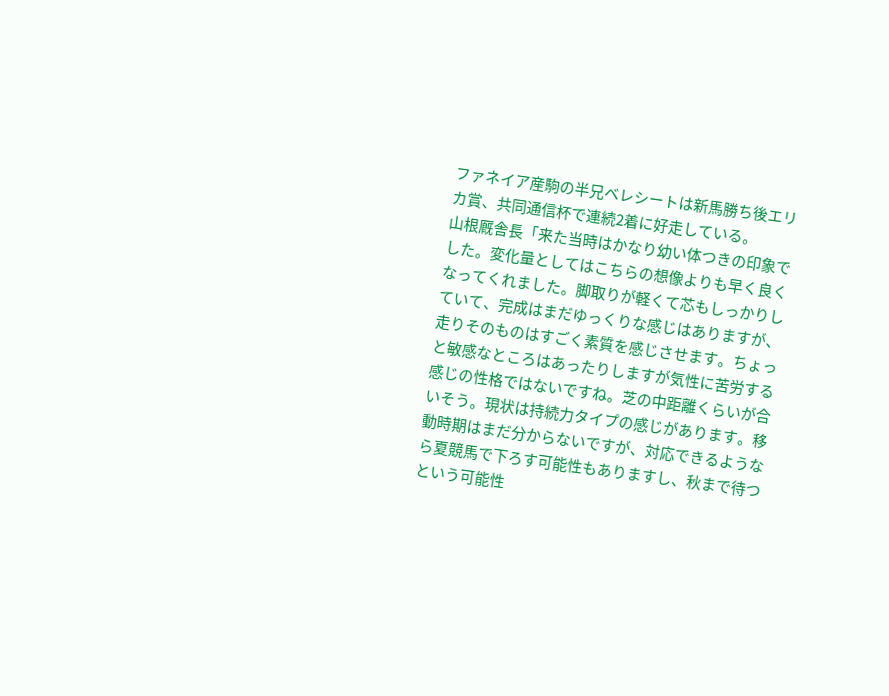ファネイア産駒の半兄ベレシートは新馬勝ち後エリカ賞、共同通信杯で連続2着に好走している。
山根厩舎長「来た当時はかなり幼い体つきの印象でした。変化量としてはこちらの想像よりも早く良くなってくれました。脚取りが軽くて芯もしっかりしていて、完成はまだゆっくりな感じはありますが、走りそのものはすごく素質を感じさせます。ちょっと敏感なところはあったりしますが気性に苦労する感じの性格ではないですね。芝の中距離くらいが合いそう。現状は持続力タイプの感じがあります。移動時期はまだ分からないですが、対応できるようなら夏競馬で下ろす可能性もありますし、秋まで待つという可能性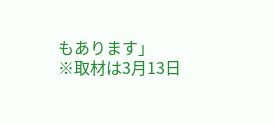もあります」
※取材は3月13日